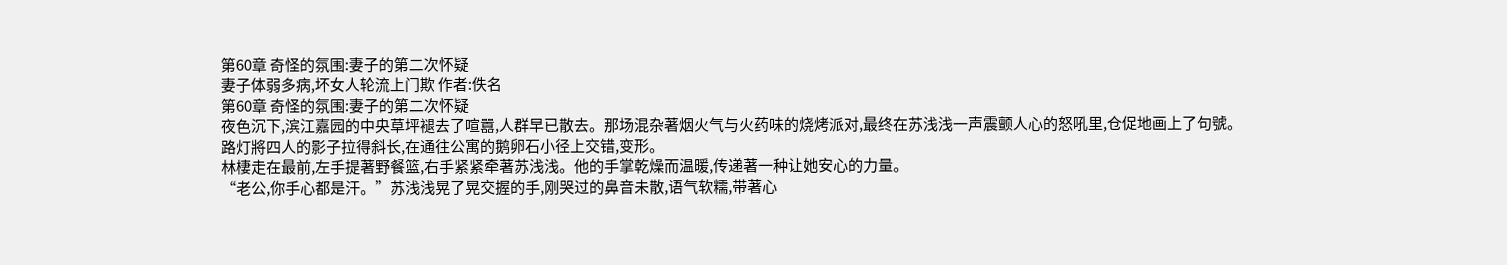第60章 奇怪的氛围:妻子的第二次怀疑
妻子体弱多病,坏女人轮流上门欺 作者:佚名
第60章 奇怪的氛围:妻子的第二次怀疑
夜色沉下,滨江嘉园的中央草坪褪去了喧囂,人群早已散去。那场混杂著烟火气与火药味的烧烤派对,最终在苏浅浅一声震颤人心的怒吼里,仓促地画上了句號。
路灯將四人的影子拉得斜长,在通往公寓的鹅卵石小径上交错,变形。
林棲走在最前,左手提著野餐篮,右手紧紧牵著苏浅浅。他的手掌乾燥而温暖,传递著一种让她安心的力量。
“老公,你手心都是汗。”苏浅浅晃了晃交握的手,刚哭过的鼻音未散,语气软糯,带著心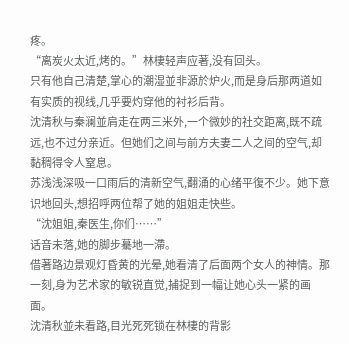疼。
“离炭火太近,烤的。”林棲轻声应著,没有回头。
只有他自己清楚,掌心的潮湿並非源於炉火,而是身后那两道如有实质的视线,几乎要灼穿他的衬衫后背。
沈清秋与秦澜並肩走在两三米外,一个微妙的社交距离,既不疏远,也不过分亲近。但她们之间与前方夫妻二人之间的空气,却黏稠得令人窒息。
苏浅浅深吸一口雨后的清新空气,翻涌的心绪平復不少。她下意识地回头,想招呼两位帮了她的姐姐走快些。
“沈姐姐,秦医生,你们……”
话音未落,她的脚步驀地一滯。
借著路边景观灯昏黄的光晕,她看清了后面两个女人的神情。那一刻,身为艺术家的敏锐直觉,捕捉到一幅让她心头一紧的画面。
沈清秋並未看路,目光死死锁在林棲的背影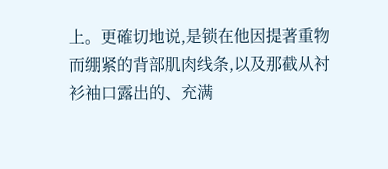上。更確切地说,是锁在他因提著重物而绷紧的背部肌肉线条,以及那截从衬衫袖口露出的、充满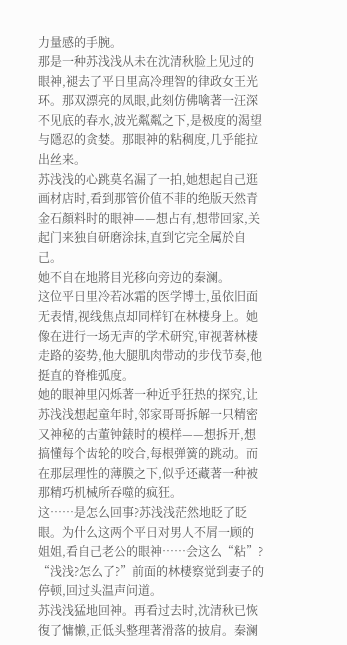力量感的手腕。
那是一种苏浅浅从未在沈清秋脸上见过的眼神,褪去了平日里高冷理智的律政女王光环。那双漂亮的凤眼,此刻仿佛噙著一汪深不见底的春水,波光粼粼之下,是极度的渴望与隱忍的贪婪。那眼神的粘稠度,几乎能拉出丝来。
苏浅浅的心跳莫名漏了一拍,她想起自己逛画材店时,看到那管价值不菲的绝版天然青金石顏料时的眼神——想占有,想带回家,关起门来独自研磨涂抹,直到它完全属於自己。
她不自在地將目光移向旁边的秦澜。
这位平日里冷若冰霜的医学博士,虽依旧面无表情,视线焦点却同样钉在林棲身上。她像在进行一场无声的学术研究,审视著林棲走路的姿势,他大腿肌肉带动的步伐节奏,他挺直的脊椎弧度。
她的眼神里闪烁著一种近乎狂热的探究,让苏浅浅想起童年时,邻家哥哥拆解一只精密又神秘的古董钟錶时的模样——想拆开,想搞懂每个齿轮的咬合,每根弹簧的跳动。而在那层理性的薄膜之下,似乎还藏著一种被那精巧机械所吞噬的疯狂。
这……是怎么回事?苏浅浅茫然地眨了眨眼。为什么这两个平日对男人不屑一顾的姐姐,看自己老公的眼神……会这么“粘”?
“浅浅?怎么了?”前面的林棲察觉到妻子的停顿,回过头温声问道。
苏浅浅猛地回神。再看过去时,沈清秋已恢復了慵懒,正低头整理著滑落的披肩。秦澜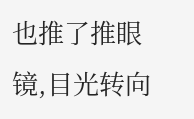也推了推眼镜,目光转向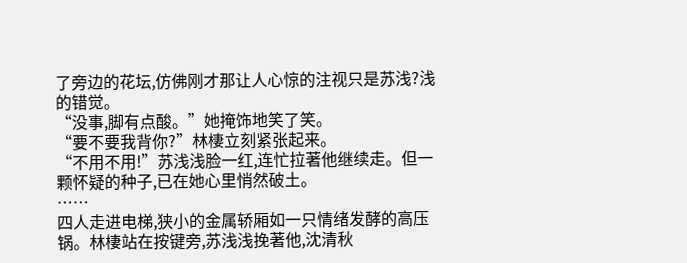了旁边的花坛,仿佛刚才那让人心惊的注视只是苏浅?浅的错觉。
“没事,脚有点酸。”她掩饰地笑了笑。
“要不要我背你?”林棲立刻紧张起来。
“不用不用!”苏浅浅脸一红,连忙拉著他继续走。但一颗怀疑的种子,已在她心里悄然破土。
……
四人走进电梯,狭小的金属轿厢如一只情绪发酵的高压锅。林棲站在按键旁,苏浅浅挽著他,沈清秋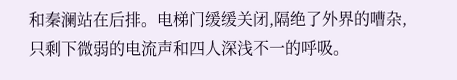和秦澜站在后排。电梯门缓缓关闭,隔绝了外界的嘈杂,只剩下微弱的电流声和四人深浅不一的呼吸。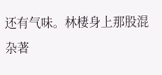还有气味。林棲身上那股混杂著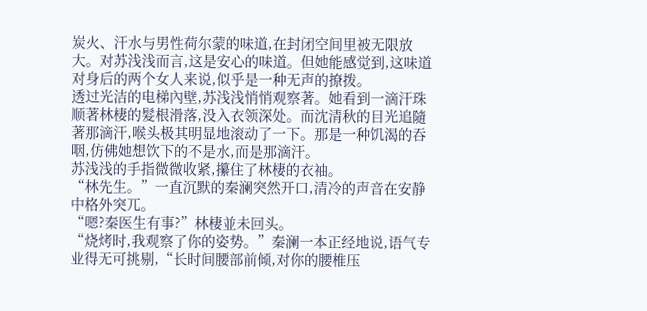炭火、汗水与男性荷尔蒙的味道,在封闭空间里被无限放大。对苏浅浅而言,这是安心的味道。但她能感觉到,这味道对身后的两个女人来说,似乎是一种无声的撩拨。
透过光洁的电梯內壁,苏浅浅悄悄观察著。她看到一滴汗珠顺著林棲的髮根滑落,没入衣领深处。而沈清秋的目光追隨著那滴汗,喉头极其明显地滚动了一下。那是一种饥渴的吞咽,仿佛她想饮下的不是水,而是那滴汗。
苏浅浅的手指微微收紧,攥住了林棲的衣袖。
“林先生。”一直沉默的秦澜突然开口,清冷的声音在安静中格外突兀。
“嗯?秦医生有事?”林棲並未回头。
“烧烤时,我观察了你的姿势。”秦澜一本正经地说,语气专业得无可挑剔,“长时间腰部前倾,对你的腰椎压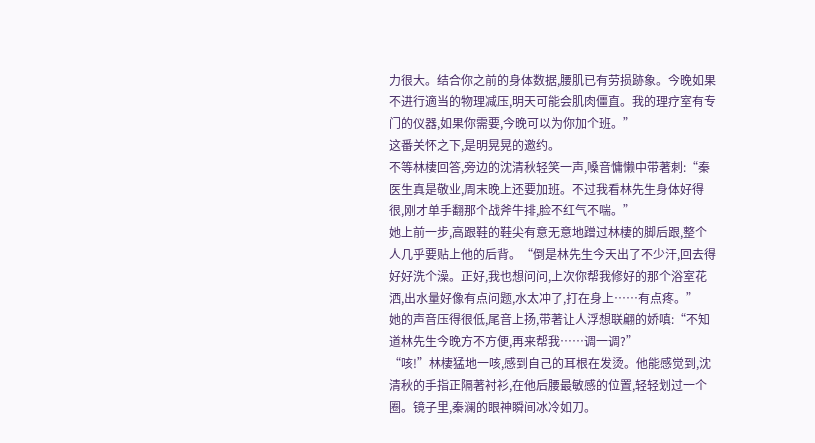力很大。结合你之前的身体数据,腰肌已有劳损跡象。今晚如果不进行適当的物理减压,明天可能会肌肉僵直。我的理疗室有专门的仪器,如果你需要,今晚可以为你加个班。”
这番关怀之下,是明晃晃的邀约。
不等林棲回答,旁边的沈清秋轻笑一声,嗓音慵懒中带著刺:“秦医生真是敬业,周末晚上还要加班。不过我看林先生身体好得很,刚才单手翻那个战斧牛排,脸不红气不喘。”
她上前一步,高跟鞋的鞋尖有意无意地蹭过林棲的脚后跟,整个人几乎要贴上他的后背。“倒是林先生今天出了不少汗,回去得好好洗个澡。正好,我也想问问,上次你帮我修好的那个浴室花洒,出水量好像有点问题,水太冲了,打在身上……有点疼。”
她的声音压得很低,尾音上扬,带著让人浮想联翩的娇嗔:“不知道林先生今晚方不方便,再来帮我……调一调?”
“咳!”林棲猛地一咳,感到自己的耳根在发烫。他能感觉到,沈清秋的手指正隔著衬衫,在他后腰最敏感的位置,轻轻划过一个圈。镜子里,秦澜的眼神瞬间冰冷如刀。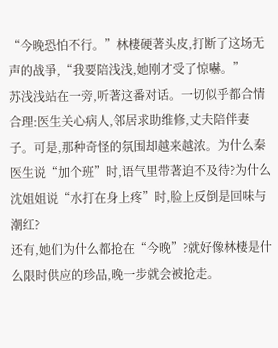“今晚恐怕不行。”林棲硬著头皮,打断了这场无声的战爭,“我要陪浅浅,她刚才受了惊嚇。”
苏浅浅站在一旁,听著这番对话。一切似乎都合情合理:医生关心病人,邻居求助维修,丈夫陪伴妻子。可是,那种奇怪的氛围却越来越浓。为什么秦医生说“加个班”时,语气里带著迫不及待?为什么沈姐姐说“水打在身上疼”时,脸上反倒是回味与潮红?
还有,她们为什么都抢在“今晚”?就好像林棲是什么限时供应的珍品,晚一步就会被抢走。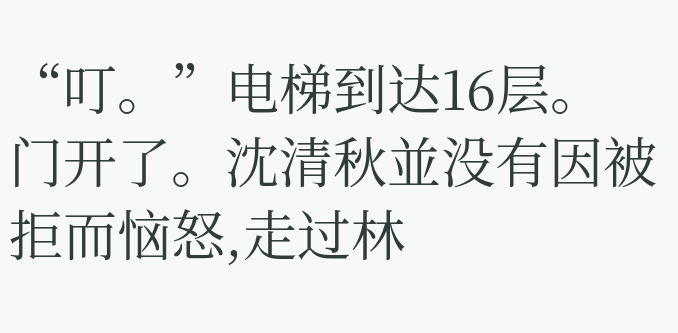“叮。”电梯到达16层。
门开了。沈清秋並没有因被拒而恼怒,走过林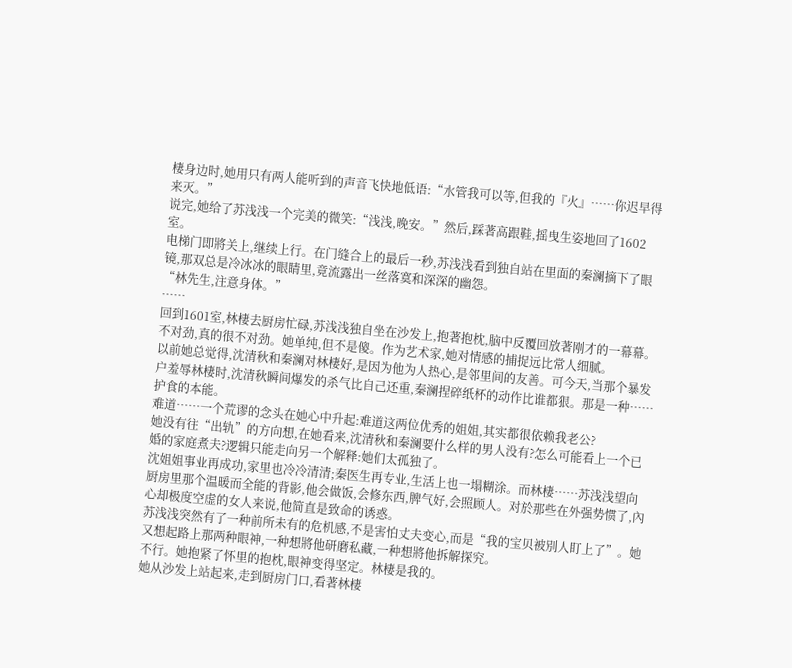棲身边时,她用只有两人能听到的声音飞快地低语:“水管我可以等,但我的『火』……你迟早得来灭。”
说完,她给了苏浅浅一个完美的微笑:“浅浅,晚安。”然后,踩著高跟鞋,摇曳生姿地回了1602室。
电梯门即將关上,继续上行。在门缝合上的最后一秒,苏浅浅看到独自站在里面的秦澜摘下了眼镜,那双总是冷冰冰的眼睛里,竟流露出一丝落寞和深深的幽怨。
“林先生,注意身体。”
……
回到1601室,林棲去厨房忙碌,苏浅浅独自坐在沙发上,抱著抱枕,脑中反覆回放著刚才的一幕幕。
不对劲,真的很不对劲。她单纯,但不是傻。作为艺术家,她对情感的捕捉远比常人细腻。
以前她总觉得,沈清秋和秦澜对林棲好,是因为他为人热心,是邻里间的友善。可今天,当那个暴发户羞辱林棲时,沈清秋瞬间爆发的杀气比自己还重,秦澜捏碎纸杯的动作比谁都狠。那是一种……护食的本能。
难道……一个荒谬的念头在她心中升起:难道这两位优秀的姐姐,其实都很依赖我老公?
她没有往“出轨”的方向想,在她看来,沈清秋和秦澜要什么样的男人没有?怎么可能看上一个已婚的家庭煮夫?逻辑只能走向另一个解释:她们太孤独了。
沈姐姐事业再成功,家里也冷冷清清;秦医生再专业,生活上也一塌糊涂。而林棲……苏浅浅望向厨房里那个温暖而全能的背影,他会做饭,会修东西,脾气好,会照顾人。对於那些在外强势惯了,內心却极度空虚的女人来说,他简直是致命的诱惑。
苏浅浅突然有了一种前所未有的危机感,不是害怕丈夫变心,而是“我的宝贝被別人盯上了”。她又想起路上那两种眼神,一种想將他研磨私藏,一种想將他拆解探究。
不行。她抱紧了怀里的抱枕,眼神变得坚定。林棲是我的。
她从沙发上站起来,走到厨房门口,看著林棲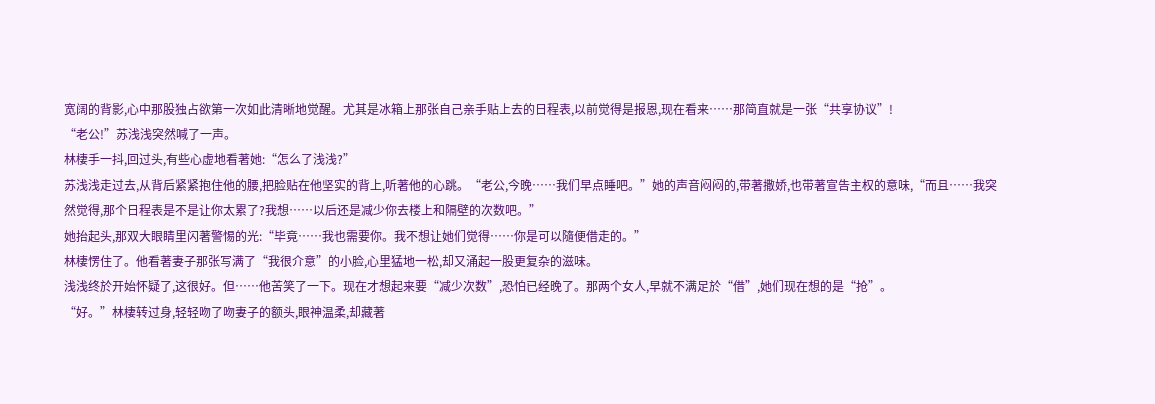宽阔的背影,心中那股独占欲第一次如此清晰地觉醒。尤其是冰箱上那张自己亲手贴上去的日程表,以前觉得是报恩,现在看来……那简直就是一张“共享协议”!
“老公!”苏浅浅突然喊了一声。
林棲手一抖,回过头,有些心虚地看著她:“怎么了浅浅?”
苏浅浅走过去,从背后紧紧抱住他的腰,把脸贴在他坚实的背上,听著他的心跳。“老公,今晚……我们早点睡吧。”她的声音闷闷的,带著撒娇,也带著宣告主权的意味,“而且……我突然觉得,那个日程表是不是让你太累了?我想……以后还是减少你去楼上和隔壁的次数吧。”
她抬起头,那双大眼睛里闪著警惕的光:“毕竟……我也需要你。我不想让她们觉得……你是可以隨便借走的。”
林棲愣住了。他看著妻子那张写满了“我很介意”的小脸,心里猛地一松,却又涌起一股更复杂的滋味。
浅浅终於开始怀疑了,这很好。但……他苦笑了一下。现在才想起来要“减少次数”,恐怕已经晚了。那两个女人,早就不满足於“借”,她们现在想的是“抢”。
“好。”林棲转过身,轻轻吻了吻妻子的额头,眼神温柔,却藏著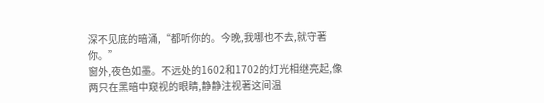深不见底的暗涌,“都听你的。今晚,我哪也不去,就守著你。”
窗外,夜色如墨。不远处的1602和1702的灯光相继亮起,像两只在黑暗中窥视的眼睛,静静注视著这间温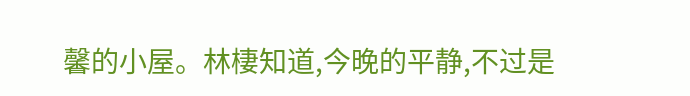馨的小屋。林棲知道,今晚的平静,不过是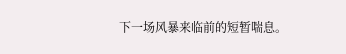下一场风暴来临前的短暂喘息。